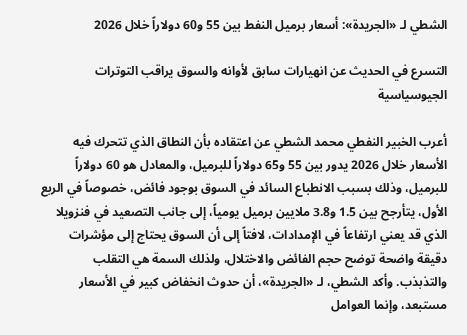الشطي لـ «الجريدة»: أسعار برميل النفط بين 55 و60 دولاراً خلال 2026

التسرع في الحديث عن انهيارات سابق لأوانه والسوق يراقب التوترات الجيوسياسية

أعرب الخبير النفطي محمد الشطي عن اعتقاده بأن النطاق الذي تتحرك فيه الأسعار خلال 2026 يدور بين 55 و65 دولاراً للبرميل، والمعادل هو 60 دولاراً للبرميل، وذلك بسبب الانطباع السائد في السوق بوجود فائض، خصوصاً في الربع الأول، يتأرجح بين 1.5 و3.8 ملايين برميل يومياً، إلى جانب التصعيد في فنزويلا الذي قد يعني ارتفاعاً في الإمدادات، لافتاً إلى أن السوق يحتاج إلى مؤشرات دقيقة واضحة توضح حجم الفائض والاختلال، ولذلك السمة هي التقلب والتذبذب. وأكد الشطي، لـ «الجريدة»، أن حدوث انخفاض كبير في الأسعار مستبعد، وإنما العوامل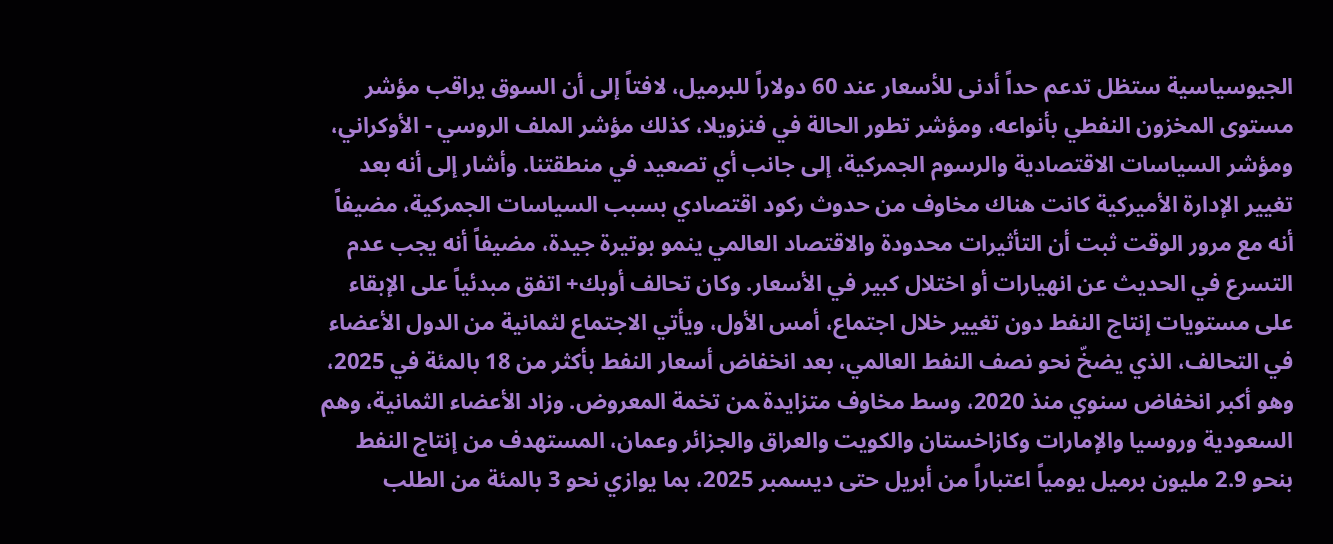الجيوسياسية ستظل تدعم حداً أدنى للأسعار عند 60 دولاراً للبرميل، لافتاً إلى أن السوق يراقب مؤشر مستوى المخزون النفطي بأنواعه، ومؤشر تطور الحالة في فنزويلا، كذلك مؤشر الملف الروسي - الأوكراني، ومؤشر السياسات الاقتصادية والرسوم الجمركية، إلى جانب أي تصعيد في منطقتنا. وأشار إلى أنه بعد تغيير الإدارة الأميركية كانت هناك مخاوف من حدوث ركود اقتصادي بسبب السياسات الجمركية، مضيفاً أنه مع مرور الوقت ثبت أن التأثيرات محدودة والاقتصاد العالمي ينمو بوتيرة جيدة، مضيفاً أنه يجب عدم التسرع في الحديث عن انهيارات أو اختلال كبير في الأسعار. وكان تحالف أوبك+ اتفق مبدئياً على الإبقاء على مستويات إنتاج النفط دون تغيير خلال اجتماع، أمس الأول، ويأتي الاجتماع لثمانية من الدول الأعضاء في التحالف، الذي يضخّ نحو نصف النفط العالمي، بعد انخفاض ‌أسعار النفط بأكثر من 18 بالمئة ‌في 2025، وهو أكبر انخفاض سنوي منذ 2020، وسط مخاوف متزايدة ‍من تخمة المعروض. وزاد الأعضاء الثمانية، وهم السعودية وروسيا والإمارات وكازاخستان والكويت والعراق والجزائر وعمان، المستهدف من إنتاج النفط بنحو 2.9 مليون برميل يومياً اعتباراً من أبريل حتى ديسمبر 2025، بما يوازي نحو 3 بالمئة من الطلب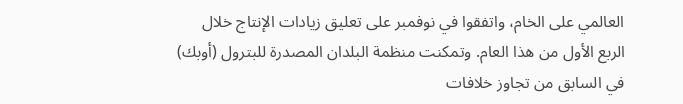العالمي على الخام، واتفقوا في نوفمبر على تعليق زيادات الإنتاج خلال الربع الأول من هذا العام. وتمكنت منظمة البلدان المصدرة للبترول (أوبك) في السابق من تجاوز خلافات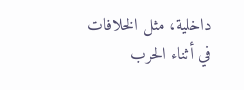داخلية، مثل الخلافات في أثناء الحرب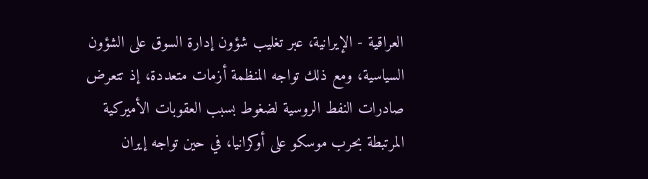العراقية - الإيرانية، عبر تغليب شؤون إدارة السوق على ‌الشؤون السياسية، ومع ذلك تواجه المنظمة أزمات متعددة، إذ تتعرض صادرات النفط الروسية لضغوط بسبب العقوبات الأميركية المرتبطة بحرب موسكو على أوكرانيا، في حين تواجه إيران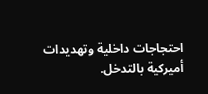احتجاجات ‌داخلية وتهديدات أميركية بالتدخل.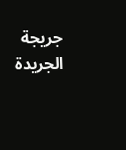جريجة الجريدة